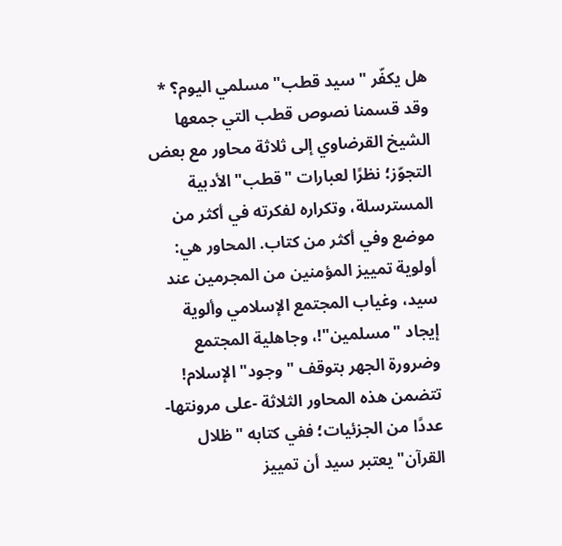هل يكفّر "سيد قطب" مسلمي اليوم؟ *
وقد قسمنا نصوص قطب التي جمعها الشيخ القرضاوي إلى ثلاثة محاور مع بعض التجوّز؛ نظرًا لعبارات "قطب" الأدبية المسترسلة، وتكراره لفكرته في أكثر من موضع وفي أكثر من كتاب. المحاور هي: أولوية تمييز المؤمنين من المجرمين عند سيد، وغياب المجتمع الإسلامي وألوية إيجاد "مسلمين"!، وجاهلية المجتمع وضرورة الجهر بتوقف "وجود" الإسلام!
تتضمن هذه المحاور الثلاثة -على مرونتها- عددًا من الجزئيات؛ ففي كتابه "ظلال القرآن" يعتبر سيد أن تمييز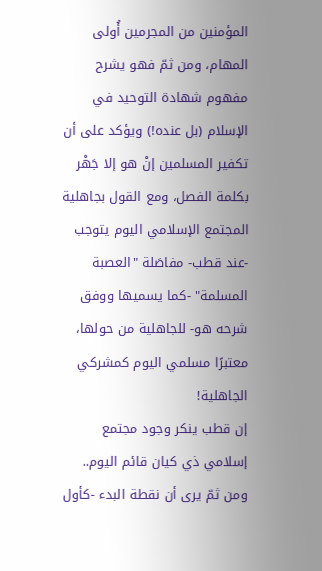المؤمنين من المجرمين أُولى المهام، ومن ثمّ فهو يشرح مفهوم شهادة التوحيد في الإسلام (بل عنده!) ويؤكد على أن تكفير المسلمين إنْ هو إلا جَهْر بكلمة الفصل، ومع القول بجاهلية المجتمع الإسلامي اليوم يتوجب -عند قطب- مفاصَلة "العصبة المسلمة" -كما يسميها ووفق شرحه هو- للجاهلية من حولها، معتبرًا مسلمي اليوم كمشركي الجاهلية!
إن قطب ينكر وجود مجتمع إسلامي ذي كيان قائم اليوم.. ومن ثمّ يرى أن نقطة البدء -كأول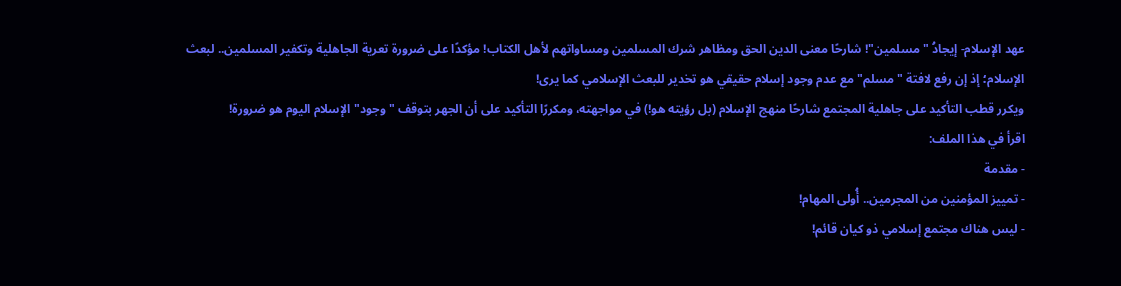عهد الإسلام- إيجادُ "مسلمين"! شارحًا معنى الدين الحق ومظاهر شرك المسلمين ومساواتهم لأهل الكتاب! مؤكدًا على ضرورة تعرية الجاهلية وتكفير المسلمين.. لبعث الإسلام؛ إذ إن رفع لافتة "مسلم" مع عدم وجود إسلام حقيقي هو تخدير للبعث الإسلامي كما يرى!
ويكرر قطب التأكيد على جاهلية المجتمع شارحًا منهج الإسلام (بل رؤيته هو!) في مواجهته، ومكررًا التأكيد على أن الجهر بتوقف "وجود" الإسلام اليوم هو ضرورة!
اقرأ في هذا الملف:
- مقدمة
- تمييز المؤمنين من المجرمين.. أُولى المهام!
- ليس هناك مجتمع إسلامي ذو كيان قائم!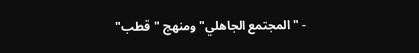- "المجتمع الجاهلي" ومنهج "قطب"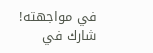في مواجهته!
شارك في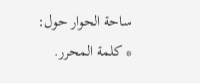ساحة الحوار حول:
* كلمة المحرر.